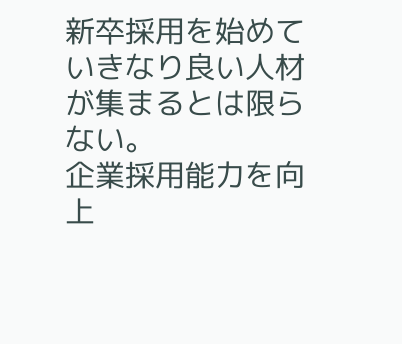新卒採用を始めていきなり良い人材が集まるとは限らない。
企業採用能力を向上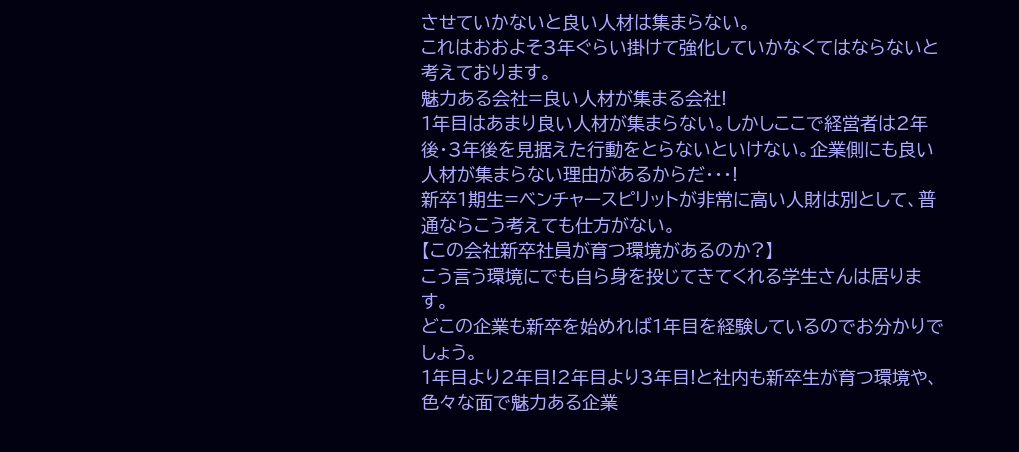させていかないと良い人材は集まらない。
これはおおよそ3年ぐらい掛けて強化していかなくてはならないと考えております。
魅力ある会社=良い人材が集まる会社!
1年目はあまり良い人材が集まらない。しかしここで経営者は2年後・3年後を見据えた行動をとらないといけない。企業側にも良い人材が集まらない理由があるからだ・・・!
新卒1期生=ベンチャースピリットが非常に高い人財は別として、普通ならこう考えても仕方がない。
【この会社新卒社員が育つ環境があるのか?】
こう言う環境にでも自ら身を投じてきてくれる学生さんは居ります。
どこの企業も新卒を始めれば1年目を経験しているのでお分かりでしょう。
1年目より2年目!2年目より3年目!と社内も新卒生が育つ環境や、色々な面で魅力ある企業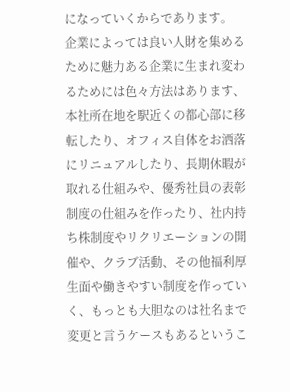になっていくからであります。
企業によっては良い人財を集めるために魅力ある企業に生まれ変わるためには色々方法はあります、本社所在地を駅近くの都心部に移転したり、オフィス自体をお洒落にリニュアルしたり、長期休暇が取れる仕組みや、優秀社員の表彰制度の仕組みを作ったり、社内持ち株制度やリクリエーションの開催や、クラブ活動、その他福利厚生面や働きやすい制度を作っていく、もっとも大胆なのは社名まで変更と言うケースもあるというこ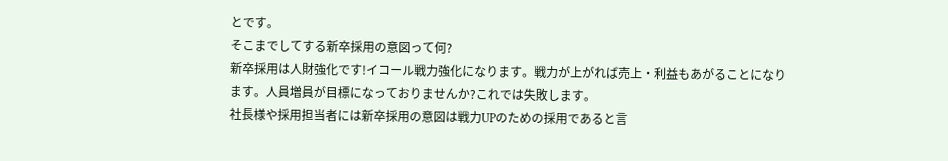とです。
そこまでしてする新卒採用の意図って何?
新卒採用は人財強化です!イコール戦力強化になります。戦力が上がれば売上・利益もあがることになります。人員増員が目標になっておりませんか?これでは失敗します。
社長様や採用担当者には新卒採用の意図は戦力UPのための採用であると言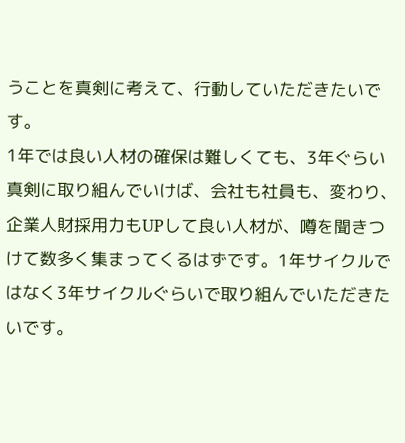うことを真剣に考えて、行動していただきたいです。
1年では良い人材の確保は難しくても、3年ぐらい真剣に取り組んでいけば、会社も社員も、変わり、企業人財採用力もUPして良い人材が、噂を聞きつけて数多く集まってくるはずです。1年サイクルではなく3年サイクルぐらいで取り組んでいただきたいです。